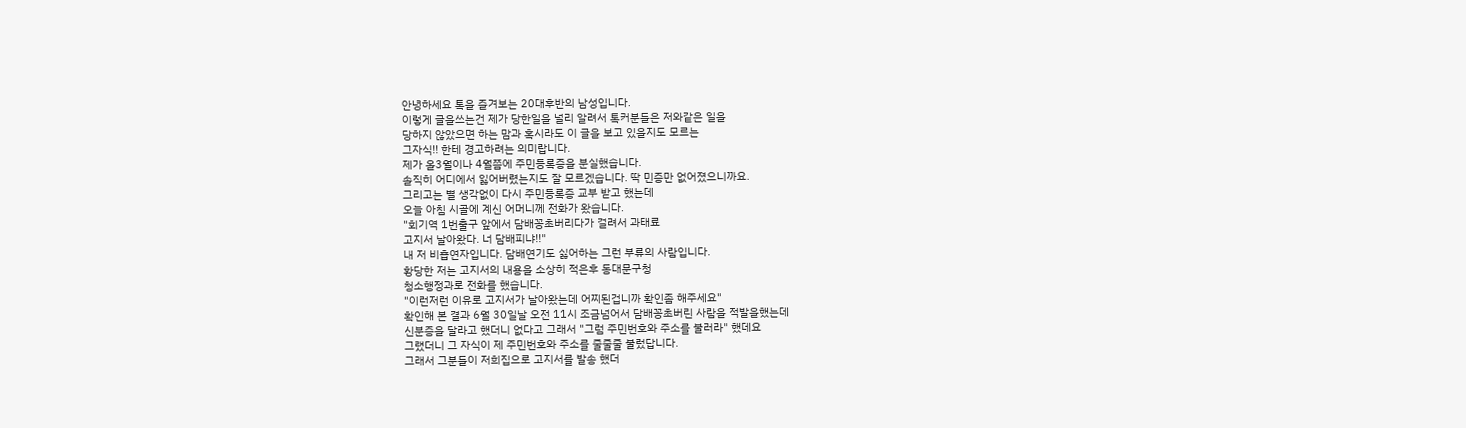안녕하세요 톡을 즐겨보는 20대후반의 남성입니다.
이렇게 글을쓰는건 제가 당한일을 널리 알려서 톡커분들은 저와같은 일을
당하지 않았으면 하는 맘과 혹시라도 이 글을 보고 있을지도 모르는
그자식!! 한테 경고하려는 의미랍니다.
제가 올3월이나 4월쯤에 주민등록증을 분실했습니다.
솔직히 어디에서 잃어버렸는지도 잘 모르겠습니다. 딱 민증만 없어졌으니까요.
그리고는 별 생각없이 다시 주민등록증 교부 받고 했는데
오늘 아침 시골에 계신 어머니께 전화가 왔습니다.
"회기역 1번출구 앞에서 담배꽁초버리다가 걸려서 과태료
고지서 날아왔다. 너 담배피냐!!"
내 저 비흡연자입니다. 담배연기도 싫어하는 그런 부류의 사람입니다.
황당한 저는 고지서의 내용을 소상히 적은후 동대문구청
청소행정과로 전화를 했습니다.
"이런저런 이유로 고지서가 날아왔는데 어찌된겁니까 확인좀 해주세요"
확인해 본 결과 6월 30일날 오전 11시 조금넘어서 담배꽁초버린 사람을 적발을했는데
신분증을 달라고 했더니 없다고 그래서 "그럼 주민번호와 주소를 불러라" 했데요
그랬더니 그 자식이 제 주민번호와 주소를 줄줄줄 불렀답니다.
그래서 그분들이 저희집으로 고지서를 발송 했더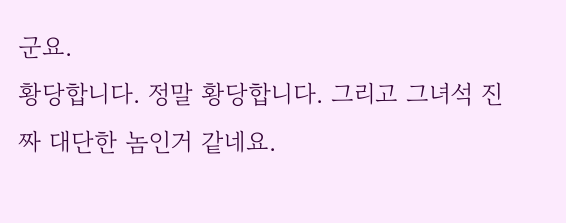군요.
황당합니다. 정말 황당합니다. 그리고 그녀석 진짜 대단한 놈인거 같네요.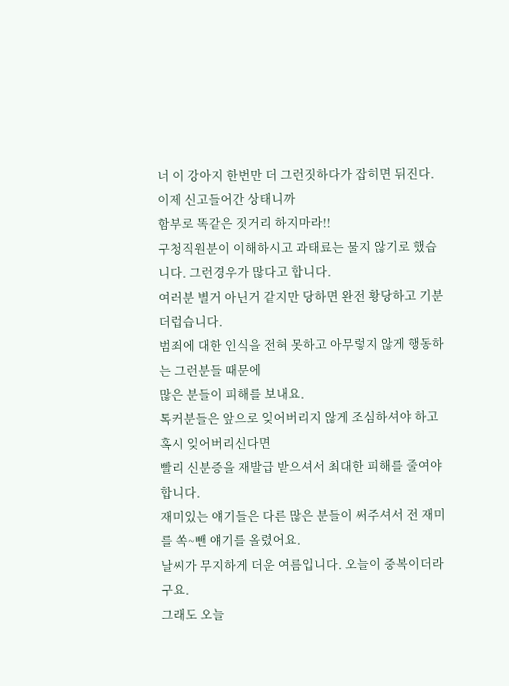너 이 강아지 한번만 더 그런짓하다가 잡히면 뒤진다. 이제 신고들어간 상태니까
함부로 똑같은 짓거리 하지마라!!
구청직원분이 이해하시고 과태료는 물지 않기로 했습니다. 그런경우가 많다고 합니다.
여러분 별거 아닌거 같지만 당하면 완전 황당하고 기분 더럽습니다.
범죄에 대한 인식을 전혀 못하고 아무렇지 않게 행동하는 그런분들 때문에
많은 분들이 피해를 보내요.
톡커분들은 앞으로 잊어버리지 않게 조심하셔야 하고 혹시 잊어버리신다면
빨리 신분증을 재발급 받으셔서 최대한 피해를 줄여야 합니다.
재미있는 얘기들은 다른 많은 분들이 써주셔서 전 재미를 쏙~뺀 얘기를 올렸어요.
날씨가 무지하게 더운 여름입니다. 오늘이 중복이더라구요.
그래도 오늘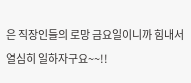은 직장인들의 로망 금요일이니까 힘내서 열심히 일하자구요~~!!